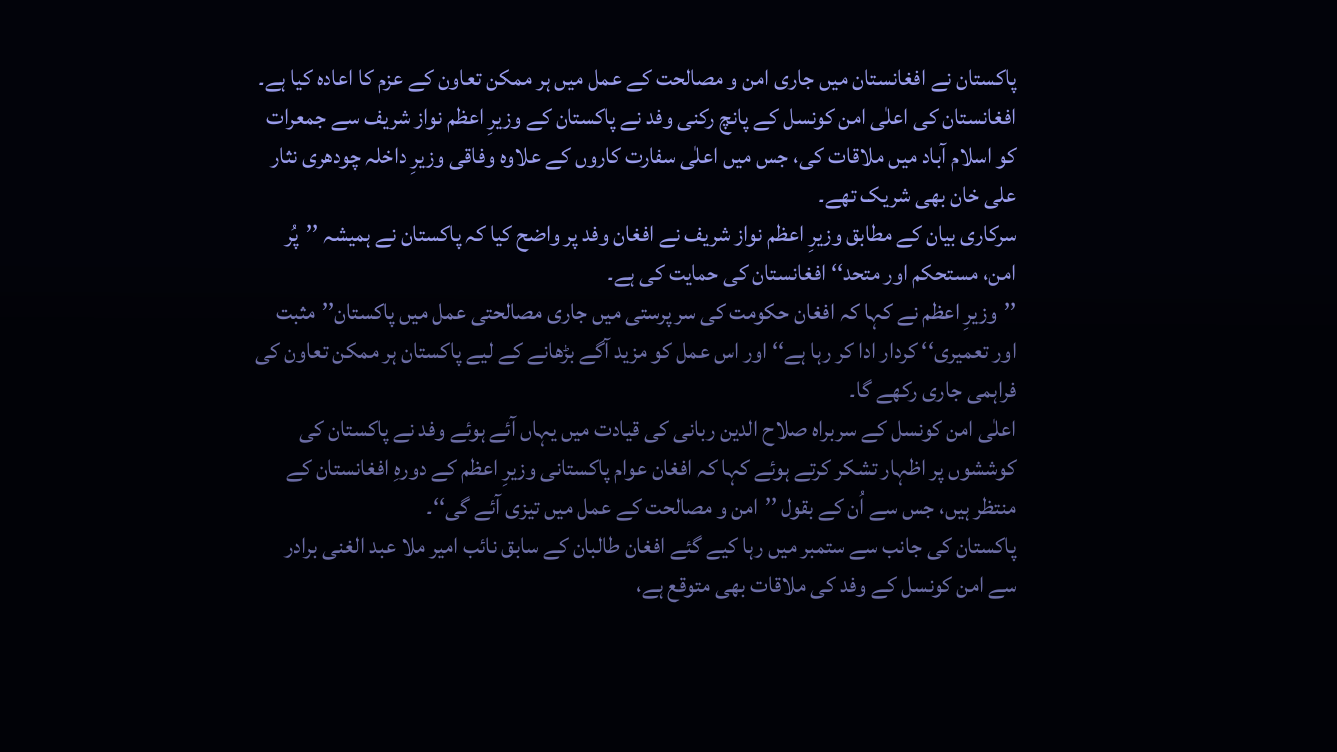پاکستان نے افغانستان میں جاری امن و مصالحت کے عمل میں ہر ممکن تعاون کے عزم کا اعادہ کیا ہے۔
افغانستان کی اعلٰی امن کونسل کے پانچ رکنی وفد نے پاکستان کے وزیرِ اعظم نواز شریف سے جمعرات کو اسلام آباد میں ملاقات کی، جس میں اعلٰی سفارت کاروں کے علاوہ وفاقی وزیرِ داخلہ چودھری نثار علی خان بھی شریک تھے۔
سرکاری بیان کے مطابق وزیرِ اعظم نواز شریف نے افغان وفد پر واضح کیا کہ پاکستان نے ہمیشہ ’’پُر امن، مستحکم اور متحد‘‘ افغانستان کی حمایت کی ہے۔
’’وزیرِ اعظم نے کہا کہ افغان حکومت کی سر پرستی میں جاری مصالحتی عمل میں پاکستان’’مثبت اور تعمیری‘‘ کردار ادا کر رہا ہے‘‘ اور اس عمل کو مزید آگے بڑھانے کے لیے پاکستان ہر ممکن تعاون کی فراہمی جاری رکھے گا۔
اعلٰی امن کونسل کے سربراہ صلاح الدین ربانی کی قیادت میں یہاں آئے ہوئے وفد نے پاکستان کی کوششوں پر اظہار تشکر کرتے ہوئے کہا کہ افغان عوام پاکستانی وزیرِ اعظم کے دورہِ افغانستان کے منتظر ہیں، جس سے اُن کے بقول ’’امن و مصالحت کے عمل میں تیزی آئے گی‘‘۔
پاکستان کی جانب سے ستمبر میں رہا کیے گئے افغان طالبان کے سابق نائب امیر ملا عبد الغنی برادر سے امن کونسل کے وفد کی ملاقات بھی متوقع ہے،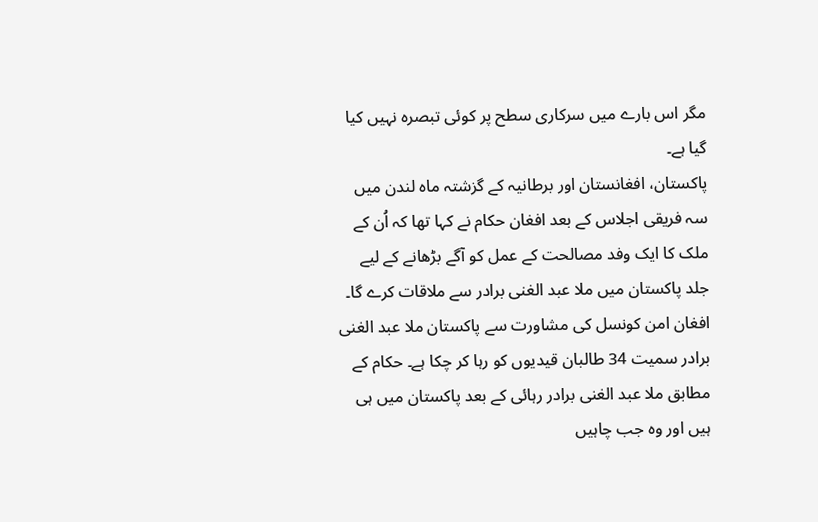مگر اس بارے میں سرکاری سطح پر کوئی تبصرہ نہیں کیا گیا ہے۔
پاکستان، افغانستان اور برطانیہ کے گزشتہ ماہ لندن میں سہ فریقی اجلاس کے بعد افغان حکام نے کہا تھا کہ اُن کے ملک کا ایک وفد مصالحت کے عمل کو آگے بڑھانے کے لیے جلد پاکستان میں ملا عبد الغنی برادر سے ملاقات کرے گا۔
افغان امن کونسل کی مشاورت سے پاکستان ملا عبد الغنی برادر سمیت 34 طالبان قیدیوں کو رہا کر چکا ہے۔ حکام کے مطابق ملا عبد الغنی برادر رہائی کے بعد پاکستان میں ہی ہیں اور وہ جب چاہیں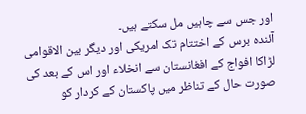اور جس سے چاہیں مل سکتے ہیں۔
آئندہ برس کے اختتام تک امریکی اور دیگر بین الاقوامی لڑاکا افواج کے افغانستان سے انخلاء اور اس کے بعد کی صورت حال کے تناظر میں پاکستان کے کردار کو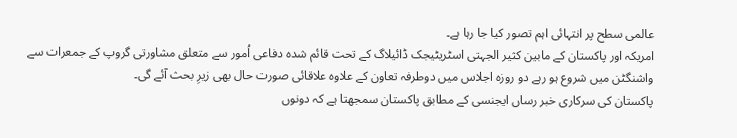عالمی سطح پر انتہائی اہم تصور کیا جا رہا ہے۔
امریکہ اور پاکستان کے مابین کثیر الجہتی اسٹریٹیجک ڈائیلاگ کے تحت قائم شدہ دفاعی اُمور سے متعلق مشاورتی گروپ کے جمعرات سے واشنگٹن میں شروع ہو رہے دو روزہ اجلاس میں دوطرفہ تعاون کے علاوہ علاقائی صورت حال بھی زیرِ بحث آئے گی۔
پاکستان کی سرکاری خبر رساں ایجنسی کے مطابق پاکستان سمجھتا ہے کہ دونوں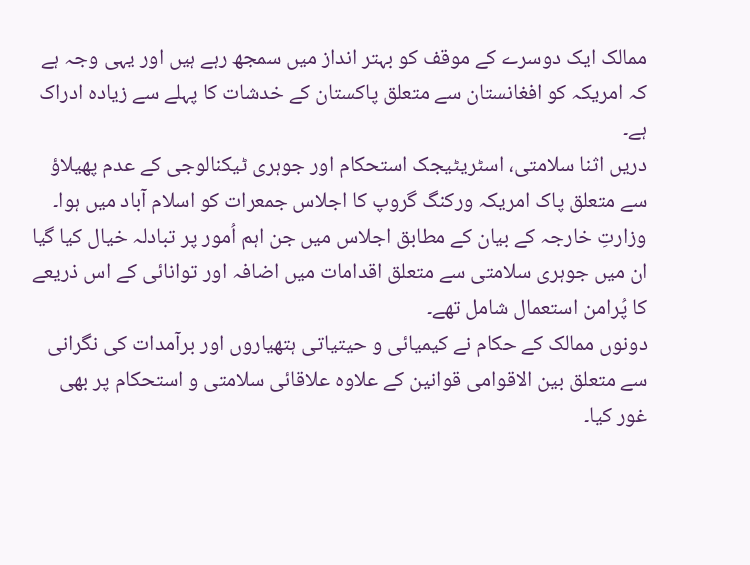ممالک ایک دوسرے کے موقف کو بہتر انداز میں سمجھ رہے ہیں اور یہی وجہ ہے کہ امریکہ کو افغانستان سے متعلق پاکستان کے خدشات کا پہلے سے زیادہ ادراک ہے۔
دریں اثنا سلامتی، اسٹریٹیجک استحکام اور جوہری ٹیکنالوجی کے عدم پھیلاؤ سے متعلق پاک امریکہ ورکنگ گروپ کا اجلاس جمعرات کو اسلام آباد میں ہوا۔
وزارتِ خارجہ کے بیان کے مطابق اجلاس میں جن اہم اُمور پر تبادلہ خیال کیا گیا ان میں جوہری سلامتی سے متعلق اقدامات میں اضافہ اور توانائی کے اس ذریعے کا پُرامن استعمال شامل تھے۔
دونوں ممالک کے حکام نے کیمیائی و حیتیاتی ہتھیاروں اور برآمدات کی نگرانی سے متعلق بین الاقوامی قوانین کے علاوہ علاقائی سلامتی و استحکام پر بھی غور کیا۔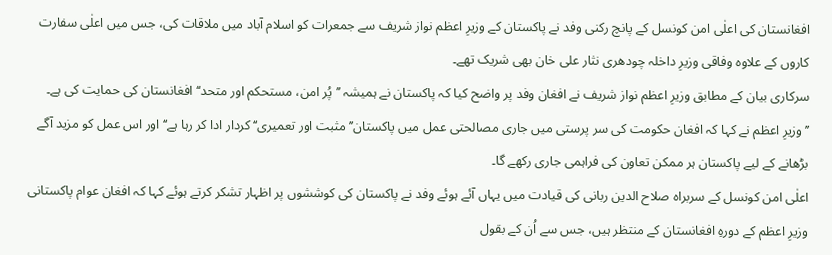افغانستان کی اعلٰی امن کونسل کے پانچ رکنی وفد نے پاکستان کے وزیرِ اعظم نواز شریف سے جمعرات کو اسلام آباد میں ملاقات کی، جس میں اعلٰی سفارت کاروں کے علاوہ وفاقی وزیرِ داخلہ چودھری نثار علی خان بھی شریک تھے۔
سرکاری بیان کے مطابق وزیرِ اعظم نواز شریف نے افغان وفد پر واضح کیا کہ پاکستان نے ہمیشہ ’’پُر امن، مستحکم اور متحد‘‘ افغانستان کی حمایت کی ہے۔
’’وزیرِ اعظم نے کہا کہ افغان حکومت کی سر پرستی میں جاری مصالحتی عمل میں پاکستان’’مثبت اور تعمیری‘‘ کردار ادا کر رہا ہے‘‘ اور اس عمل کو مزید آگے بڑھانے کے لیے پاکستان ہر ممکن تعاون کی فراہمی جاری رکھے گا۔
اعلٰی امن کونسل کے سربراہ صلاح الدین ربانی کی قیادت میں یہاں آئے ہوئے وفد نے پاکستان کی کوششوں پر اظہار تشکر کرتے ہوئے کہا کہ افغان عوام پاکستانی وزیرِ اعظم کے دورہِ افغانستان کے منتظر ہیں، جس سے اُن کے بقول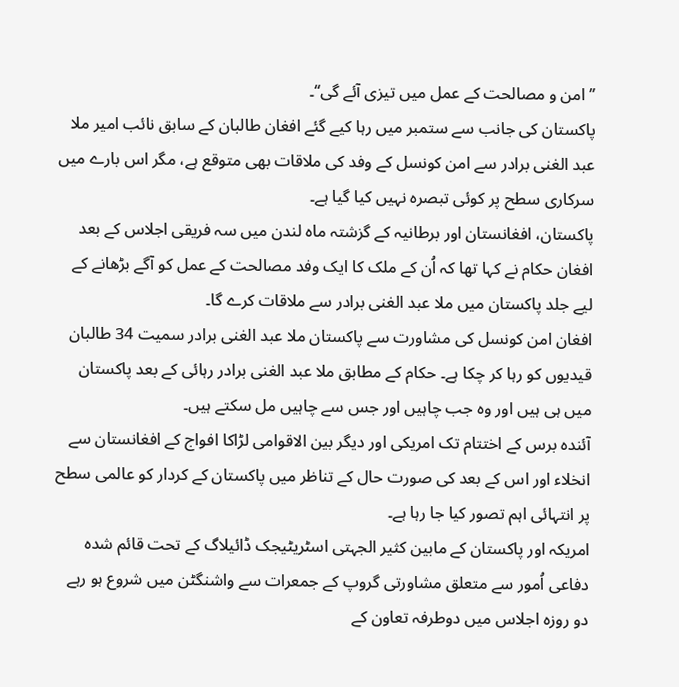’’امن و مصالحت کے عمل میں تیزی آئے گی‘‘۔
پاکستان کی جانب سے ستمبر میں رہا کیے گئے افغان طالبان کے سابق نائب امیر ملا عبد الغنی برادر سے امن کونسل کے وفد کی ملاقات بھی متوقع ہے، مگر اس بارے میں سرکاری سطح پر کوئی تبصرہ نہیں کیا گیا ہے۔
پاکستان، افغانستان اور برطانیہ کے گزشتہ ماہ لندن میں سہ فریقی اجلاس کے بعد افغان حکام نے کہا تھا کہ اُن کے ملک کا ایک وفد مصالحت کے عمل کو آگے بڑھانے کے لیے جلد پاکستان میں ملا عبد الغنی برادر سے ملاقات کرے گا۔
افغان امن کونسل کی مشاورت سے پاکستان ملا عبد الغنی برادر سمیت 34 طالبان قیدیوں کو رہا کر چکا ہے۔ حکام کے مطابق ملا عبد الغنی برادر رہائی کے بعد پاکستان میں ہی ہیں اور وہ جب چاہیں اور جس سے چاہیں مل سکتے ہیں۔
آئندہ برس کے اختتام تک امریکی اور دیگر بین الاقوامی لڑاکا افواج کے افغانستان سے انخلاء اور اس کے بعد کی صورت حال کے تناظر میں پاکستان کے کردار کو عالمی سطح پر انتہائی اہم تصور کیا جا رہا ہے۔
امریکہ اور پاکستان کے مابین کثیر الجہتی اسٹریٹیجک ڈائیلاگ کے تحت قائم شدہ دفاعی اُمور سے متعلق مشاورتی گروپ کے جمعرات سے واشنگٹن میں شروع ہو رہے دو روزہ اجلاس میں دوطرفہ تعاون کے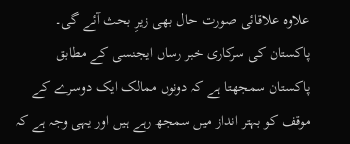علاوہ علاقائی صورت حال بھی زیرِ بحث آئے گی۔
پاکستان کی سرکاری خبر رساں ایجنسی کے مطابق پاکستان سمجھتا ہے کہ دونوں ممالک ایک دوسرے کے موقف کو بہتر انداز میں سمجھ رہے ہیں اور یہی وجہ ہے کہ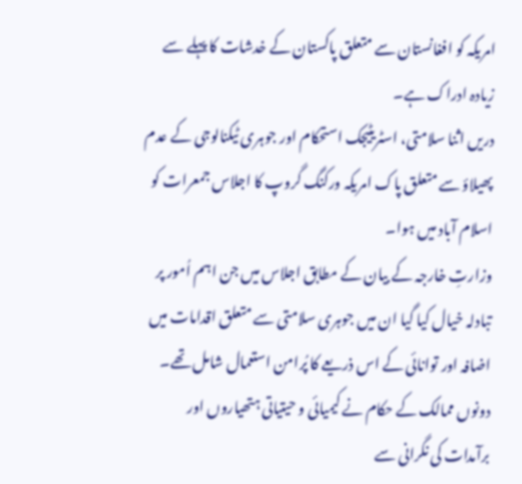امریکہ کو افغانستان سے متعلق پاکستان کے خدشات کا پہلے سے زیادہ ادراک ہے۔
دریں اثنا سلامتی، اسٹریٹیجک استحکام اور جوہری ٹیکنالوجی کے عدم پھیلاؤ سے متعلق پاک امریکہ ورکنگ گروپ کا اجلاس جمعرات کو اسلام آباد میں ہوا۔
وزارتِ خارجہ کے بیان کے مطابق اجلاس میں جن اہم اُمور پر تبادلہ خیال کیا گیا ان میں جوہری سلامتی سے متعلق اقدامات میں اضافہ اور توانائی کے اس ذریعے کا پُرامن استعمال شامل تھے۔
دونوں ممالک کے حکام نے کیمیائی و حیتیاتی ہتھیاروں اور برآمدات کی نگرانی سے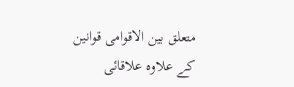متعلق بین الاقوامی قوانین کے علاوہ علاقائی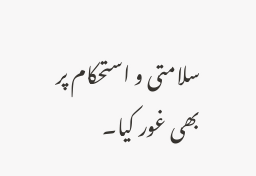سلامتی و استحکام پر بھی غور کیا۔